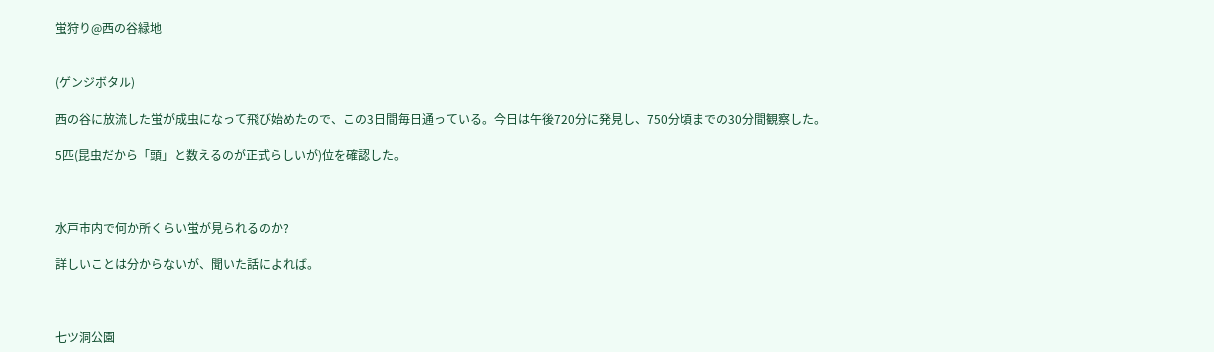蛍狩り@西の谷緑地


(ゲンジボタル)

西の谷に放流した蛍が成虫になって飛び始めたので、この3日間毎日通っている。今日は午後720分に発見し、750分頃までの30分間観察した。

5匹(昆虫だから「頭」と数えるのが正式らしいが)位を確認した。



水戸市内で何か所くらい蛍が見られるのか?

詳しいことは分からないが、聞いた話によれば。



七ツ洞公園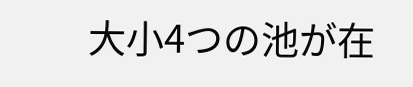大小4つの池が在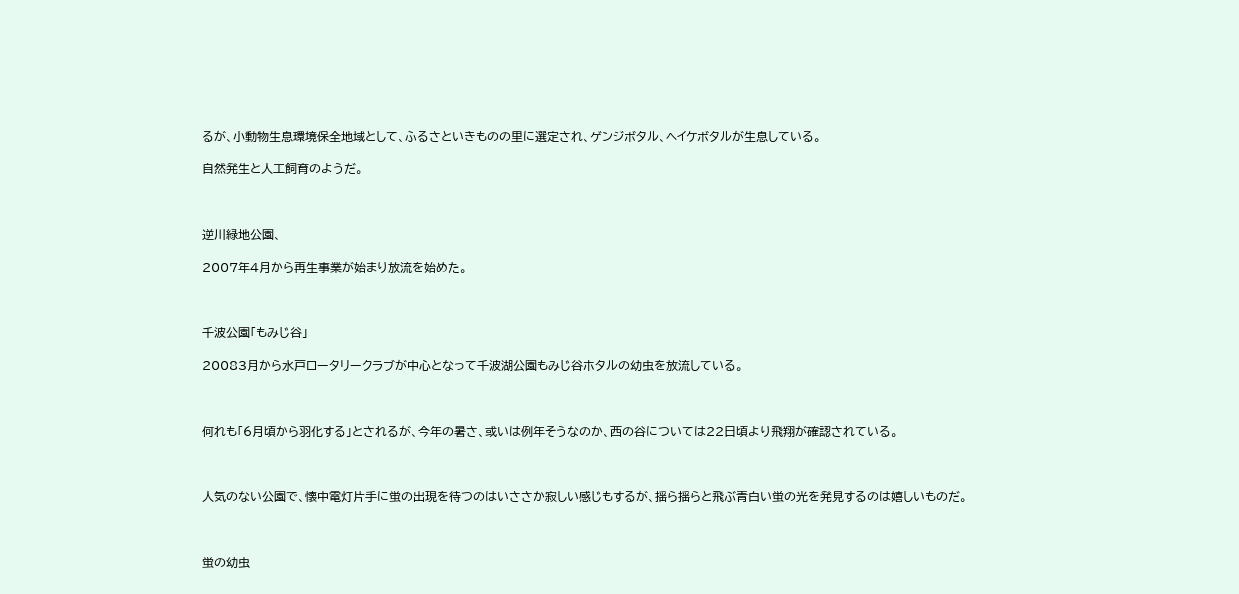るが、小動物生息環境保全地域として、ふるさといきものの里に選定され、ゲンジボタル、ヘイケボタルが生息している。

自然発生と人工飼育のようだ。



逆川緑地公園、

2007年4月から再生事業が始まり放流を始めた。



千波公園「もみじ谷」

20083月から水戸ロータリークラブが中心となって千波湖公園もみじ谷ホタルの幼虫を放流している。



何れも「6月頃から羽化する」とされるが、今年の暑さ、或いは例年そうなのか、西の谷については22日頃より飛翔が確認されている。



人気のない公園で、懐中電灯片手に蛍の出現を待つのはいささか寂しい感じもするが、揺ら揺らと飛ぶ青白い蛍の光を発見するのは嬉しいものだ。



蛍の幼虫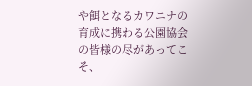や餌となるカワニナの育成に携わる公園協会の皆様の尽があってこそ、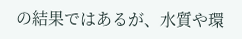の結果ではあるが、水質や環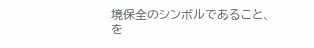境保全のシンボルであること、を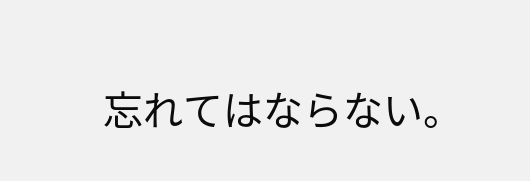忘れてはならない。